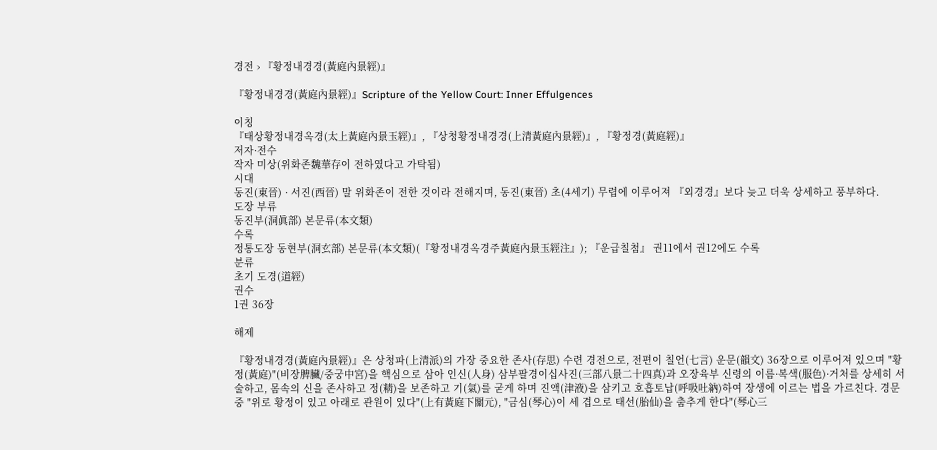경전 › 『황정내경경(黃庭內景經)』

『황정내경경(黃庭內景經)』Scripture of the Yellow Court: Inner Effulgences

이칭
『태상황정내경옥경(太上黃庭內景玉經)』, 『상청황정내경경(上清黃庭內景經)』, 『황정경(黃庭經)』
저자·전수
작자 미상(위화존魏華存이 전하였다고 가탁됨)
시대
동진(東晉) · 서진(西晉) 말 위화존이 전한 것이라 전해지며, 동진(東晉) 초(4세기) 무렵에 이루어져 『외경경』보다 늦고 더욱 상세하고 풍부하다.
도장 부류
동진부(洞眞部) 본문류(本文類)
수록
정통도장 동현부(洞玄部) 본문류(本文類)(『황정내경옥경주黃庭內景玉經注』); 『운급칠첨』 권11에서 권12에도 수록
분류
초기 도경(道經)
권수
1권 36장

해제

『황정내경경(黃庭內景經)』은 상청파(上清派)의 가장 중요한 존사(存思) 수련 경전으로, 전편이 칠언(七言) 운문(韻文) 36장으로 이루어져 있으며 "황정(黃庭)"(비장脾臟/중궁中宮)을 핵심으로 삼아 인신(人身) 삼부팔경이십사진(三部八景二十四真)과 오장육부 신령의 이름·복색(服色)·거처를 상세히 서술하고, 몸속의 신을 존사하고 정(精)을 보존하고 기(氣)를 굳게 하며 진액(津液)을 삼키고 호흡토납(呼吸吐納)하여 장생에 이르는 법을 가르친다. 경문 중 "위로 황정이 있고 아래로 관원이 있다"(上有黃庭下關元), "금심(琴心)이 세 겹으로 태선(胎仙)을 춤추게 한다"(琴心三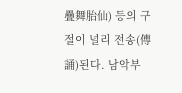疊舞胎仙) 등의 구절이 널리 전송(傳誦)된다. 남악부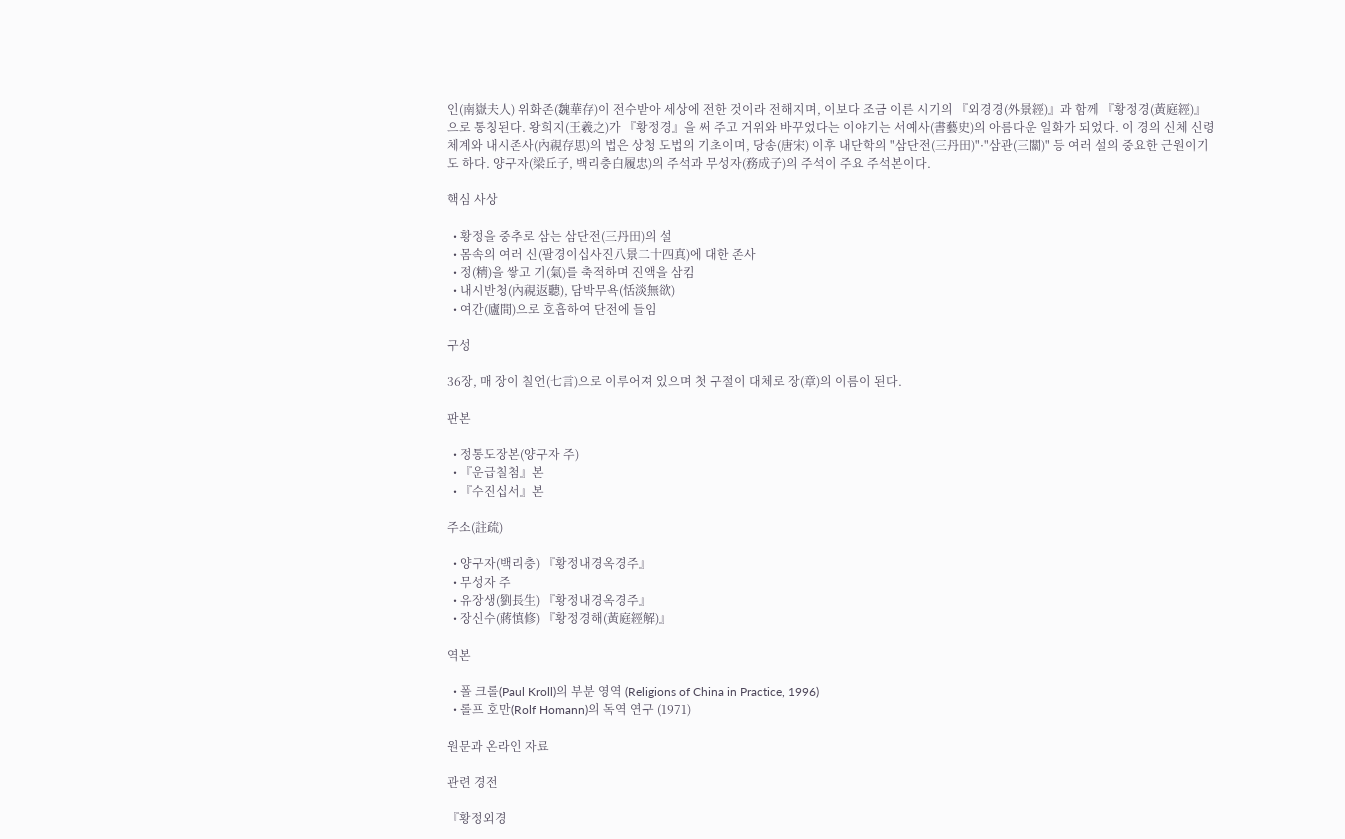인(南嶽夫人) 위화존(魏華存)이 전수받아 세상에 전한 것이라 전해지며, 이보다 조금 이른 시기의 『외경경(外景經)』과 함께 『황정경(黃庭經)』으로 통칭된다. 왕희지(王羲之)가 『황정경』을 써 주고 거위와 바꾸었다는 이야기는 서예사(書藝史)의 아름다운 일화가 되었다. 이 경의 신체 신령 체계와 내시존사(內視存思)의 법은 상청 도법의 기초이며, 당송(唐宋) 이후 내단학의 "삼단전(三丹田)"·"삼관(三關)" 등 여러 설의 중요한 근원이기도 하다. 양구자(梁丘子, 백리충白履忠)의 주석과 무성자(務成子)의 주석이 주요 주석본이다.

핵심 사상

  • 황정을 중추로 삼는 삼단전(三丹田)의 설
  • 몸속의 여러 신(팔경이십사진八景二十四真)에 대한 존사
  • 정(精)을 쌓고 기(氣)를 축적하며 진액을 삼킴
  • 내시반청(內視返聽), 담박무욕(恬淡無欲)
  • 여간(廬間)으로 호흡하여 단전에 들임

구성

36장, 매 장이 칠언(七言)으로 이루어져 있으며 첫 구절이 대체로 장(章)의 이름이 된다.

판본

  • 정통도장본(양구자 주)
  • 『운급칠첨』본
  • 『수진십서』본

주소(註疏)

  • 양구자(백리충) 『황정내경옥경주』
  • 무성자 주
  • 유장생(劉長生) 『황정내경옥경주』
  • 장신수(蔣慎修) 『황정경해(黃庭經解)』

역본

  • 폴 크롤(Paul Kroll)의 부분 영역 (Religions of China in Practice, 1996)
  • 롤프 호만(Rolf Homann)의 독역 연구 (1971)

원문과 온라인 자료

관련 경전

『황정외경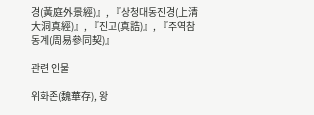경(黃庭外景經)』, 『상청대동진경(上清大洞真經)』, 『진고(真誥)』, 『주역참동계(周易參同契)』

관련 인물

위화존(魏華存), 왕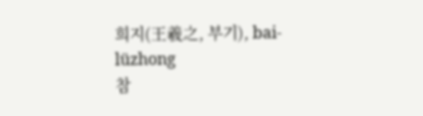희지(王羲之, 부기), bai-lüzhong
참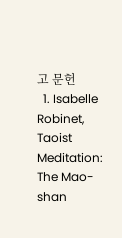고 문헌
  1. Isabelle Robinet, Taoist Meditation: The Mao-shan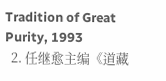Tradition of Great Purity, 1993
  2. 任继愈主编《道藏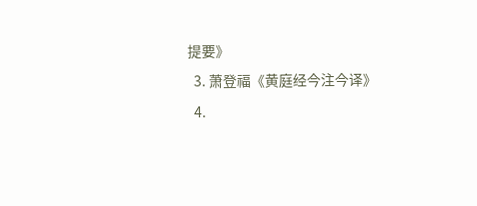提要》
  3. 萧登福《黄庭经今注今译》
  4.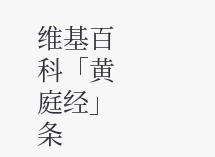维基百科「黄庭经」条